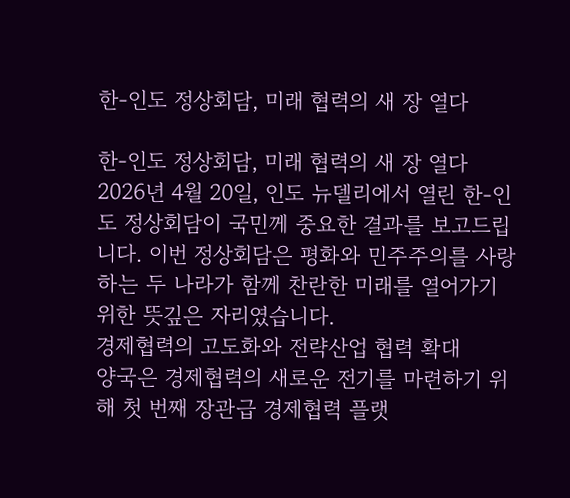한-인도 정상회담, 미래 협력의 새 장 열다

한-인도 정상회담, 미래 협력의 새 장 열다
2026년 4월 20일, 인도 뉴델리에서 열린 한-인도 정상회담이 국민께 중요한 결과를 보고드립니다. 이번 정상회담은 평화와 민주주의를 사랑하는 두 나라가 함께 찬란한 미래를 열어가기 위한 뜻깊은 자리였습니다.
경제협력의 고도화와 전략산업 협력 확대
양국은 경제협력의 새로운 전기를 마련하기 위해 첫 번째 장관급 경제협력 플랫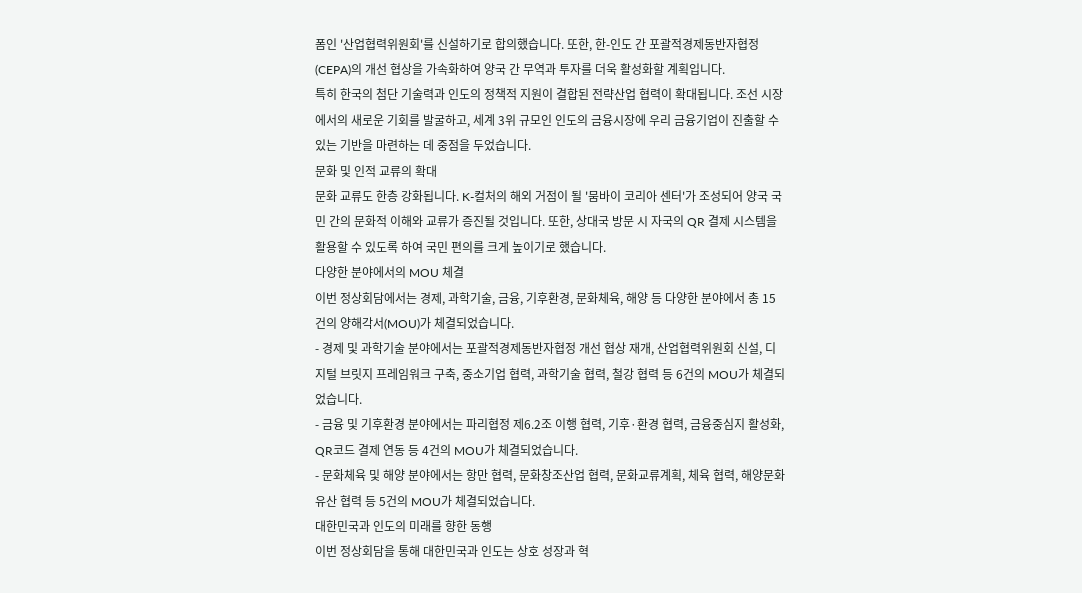폼인 '산업협력위원회'를 신설하기로 합의했습니다. 또한, 한-인도 간 포괄적경제동반자협정(CEPA)의 개선 협상을 가속화하여 양국 간 무역과 투자를 더욱 활성화할 계획입니다.
특히 한국의 첨단 기술력과 인도의 정책적 지원이 결합된 전략산업 협력이 확대됩니다. 조선 시장에서의 새로운 기회를 발굴하고, 세계 3위 규모인 인도의 금융시장에 우리 금융기업이 진출할 수 있는 기반을 마련하는 데 중점을 두었습니다.
문화 및 인적 교류의 확대
문화 교류도 한층 강화됩니다. K-컬처의 해외 거점이 될 '뭄바이 코리아 센터'가 조성되어 양국 국민 간의 문화적 이해와 교류가 증진될 것입니다. 또한, 상대국 방문 시 자국의 QR 결제 시스템을 활용할 수 있도록 하여 국민 편의를 크게 높이기로 했습니다.
다양한 분야에서의 MOU 체결
이번 정상회담에서는 경제, 과학기술, 금융, 기후환경, 문화체육, 해양 등 다양한 분야에서 총 15건의 양해각서(MOU)가 체결되었습니다.
- 경제 및 과학기술 분야에서는 포괄적경제동반자협정 개선 협상 재개, 산업협력위원회 신설, 디지털 브릿지 프레임워크 구축, 중소기업 협력, 과학기술 협력, 철강 협력 등 6건의 MOU가 체결되었습니다.
- 금융 및 기후환경 분야에서는 파리협정 제6.2조 이행 협력, 기후·환경 협력, 금융중심지 활성화, QR코드 결제 연동 등 4건의 MOU가 체결되었습니다.
- 문화체육 및 해양 분야에서는 항만 협력, 문화창조산업 협력, 문화교류계획, 체육 협력, 해양문화유산 협력 등 5건의 MOU가 체결되었습니다.
대한민국과 인도의 미래를 향한 동행
이번 정상회담을 통해 대한민국과 인도는 상호 성장과 혁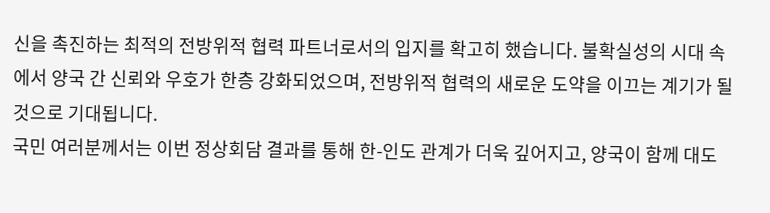신을 촉진하는 최적의 전방위적 협력 파트너로서의 입지를 확고히 했습니다. 불확실성의 시대 속에서 양국 간 신뢰와 우호가 한층 강화되었으며, 전방위적 협력의 새로운 도약을 이끄는 계기가 될 것으로 기대됩니다.
국민 여러분께서는 이번 정상회담 결과를 통해 한-인도 관계가 더욱 깊어지고, 양국이 함께 대도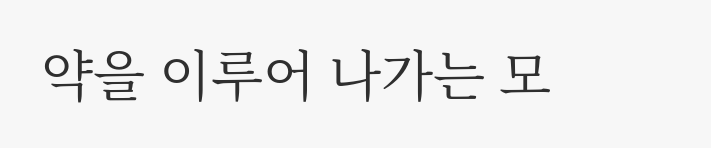약을 이루어 나가는 모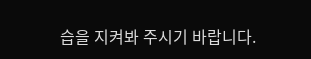습을 지켜봐 주시기 바랍니다.